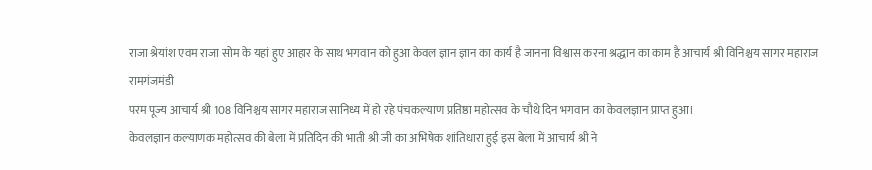राजा श्रेयांश एवम राजा सोम के यहां हुए आहार के साथ भगवान को हुआ केवल ज्ञान ज्ञान का कार्य है जानना विश्वास करना श्रद्धान का काम है आचार्य श्री विनिश्चय सागर महाराज
रामगंजमंडी
परम पूज्य आचार्य श्री 108 विनिश्चय सागर महाराज सानिध्य में हो रहे पंचकल्याण प्रतिष्ठा महोत्सव के चौथे दिन भगवान का केवलज्ञान प्राप्त हुआ।
केवलज्ञान कल्याणक महोत्सव की बेला में प्रतिदिन की भाती श्री जी का अभिषेक शांतिधारा हुई इस बेला में आचार्य श्री ने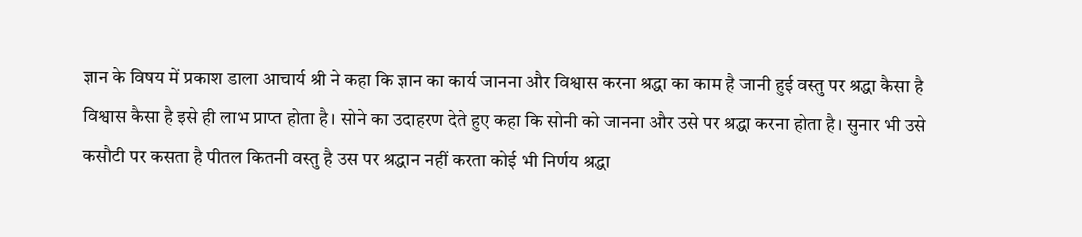ज्ञान के विषय में प्रकाश डाला आचार्य श्री ने कहा कि ज्ञान का कार्य जानना और विश्वास करना श्रद्धा का काम है जानी हुई वस्तु पर श्रद्धा कैसा है विश्वास कैसा है इसे ही लाभ प्राप्त होता है। सोने का उदाहरण देते हुए कहा कि सोनी को जानना और उसे पर श्रद्धा करना होता है। सुनार भी उसे कसौटी पर कसता है पीतल कितनी वस्तु है उस पर श्रद्धान नहीं करता कोई भी निर्णय श्रद्धा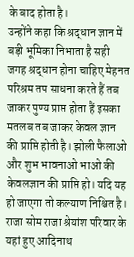के बाद होता है।
उन्होंने कहा कि श्रद्धान ज्ञान में बड़ी भूमिका निभाता है सही जगह श्रद्धान होना चाहिए मेहनत परिश्रम तप साधना करते हैं तब जाकर पुण्य प्राप्त होता हैं इसका मतलब तब जाकर केवल ज्ञान की प्राप्ति होती है। झोली फैलाओ और शुभ भावनाओ भाओ की केवलज्ञान की प्राप्ति हो। यदि यह हो जाएगा तो कल्याण निश्चित है।
राजा सोम राजा श्रेयांश परिवार के यहां हुए आदिनाथ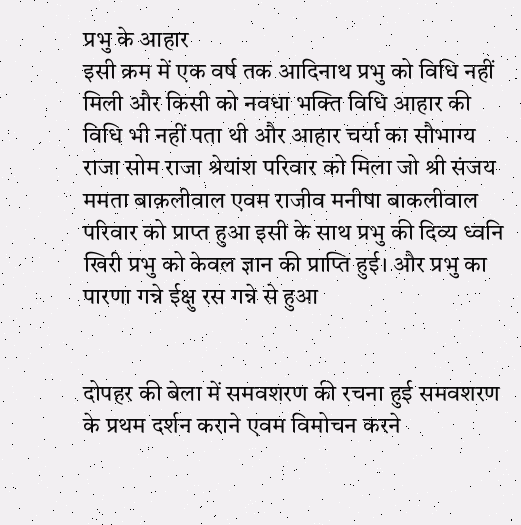प्रभु के आहार
इसी क्रम में एक वर्ष तक आदिनाथ प्रभु को विधि नहीं मिली और किसी को नवधा भक्ति विधि आहार की विधि भी नहीं पता थी और आहार चर्या का सौभाग्य राजा सोम राजा श्रेयांश परिवार को मिला जो श्री संजय ममता बाक़लीवाल एवम राजीव मनीषा बाकलीवाल परिवार को प्राप्त हुआ इसी के साथ प्रभु की दिव्य ध्वनि खिरी प्रभु को केवल ज्ञान की प्राप्ति हुई। और प्रभु का पारणा गन्ने ईक्षु रस गन्ने से हुआ


दोपहर की बेला में समवशरण की रचना हुई समवशरण के प्रथम दर्शन कराने एवम विमोचन करने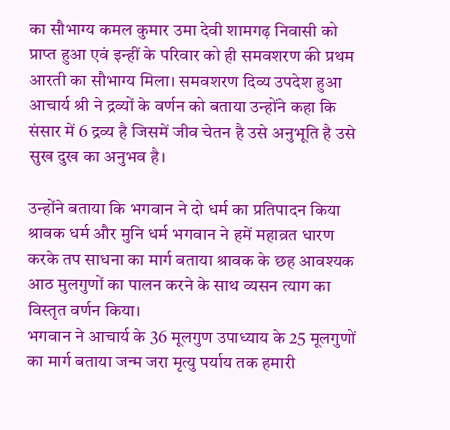का सौभाग्य कमल कुमार उमा देवी शामगढ़ निवासी को प्राप्त हुआ एवं इन्हीं के परिवार को ही समवशरण की प्रथम आरती का सौभाग्य मिला। समवशरण दिव्य उपदेश हुआ आचार्य श्री ने द्रव्यों के वर्णन को बताया उन्होंने कहा कि संसार में 6 द्रव्य है जिसमें जीव चेतन है उसे अनुभूति है उसे सुख दुख का अनुभव है।

उन्होंने बताया कि भगवान ने दो धर्म का प्रतिपादन किया श्रावक धर्म और मुनि धर्म भगवान ने हमें महाव्रत धारण करके तप साधना का मार्ग बताया श्रावक के छह आवश्यक आठ मुलगुणों का पालन करने के साथ व्यसन त्याग का विस्तृत वर्णन किया।
भगवान ने आचार्य के 36 मूलगुण उपाध्याय के 25 मूलगुणों का मार्ग बताया जन्म जरा मृत्यु पर्याय तक हमारी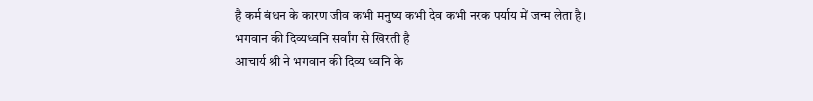है कर्म बंधन के कारण जीव कभी मनुष्य कभी देव कभी नरक पर्याय में जन्म लेता है।
भगवान की दिव्यध्वनि सर्वांग से खिरती है
आचार्य श्री ने भगवान की दिव्य ध्वनि के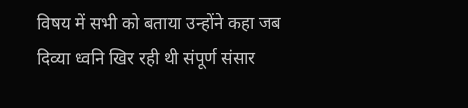विषय में सभी को बताया उन्होंने कहा जब दिव्या ध्वनि खिर रही थी संपूर्ण संसार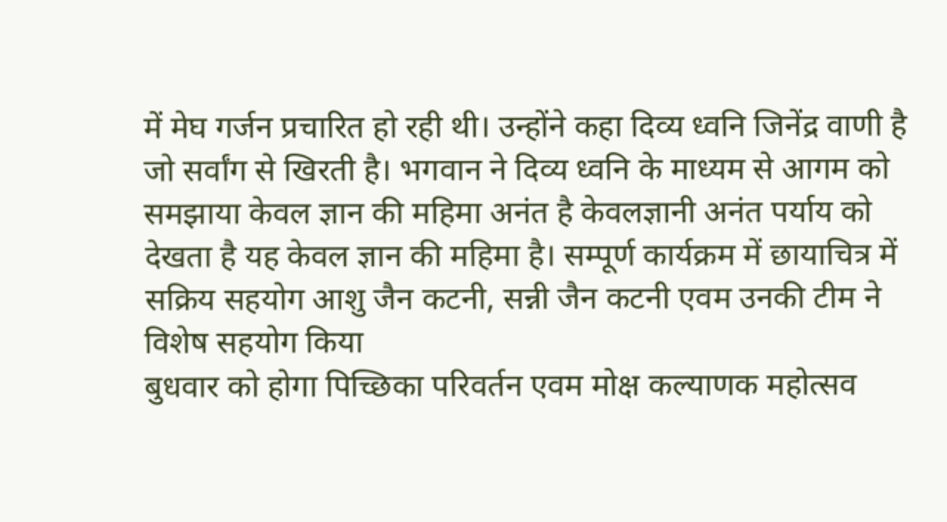में मेघ गर्जन प्रचारित हो रही थी। उन्होंने कहा दिव्य ध्वनि जिनेंद्र वाणी है जो सर्वांग से खिरती है। भगवान ने दिव्य ध्वनि के माध्यम से आगम को समझाया केवल ज्ञान की महिमा अनंत है केवलज्ञानी अनंत पर्याय को देखता है यह केवल ज्ञान की महिमा है। सम्पूर्ण कार्यक्रम में छायाचित्र में सक्रिय सहयोग आशु जैन कटनी, सन्नी जैन कटनी एवम उनकी टीम ने विशेष सहयोग किया
बुधवार को होगा पिच्छिका परिवर्तन एवम मोक्ष कल्याणक महोत्सव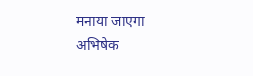मनाया जाएगा
अभिषेक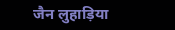जैन लुहाड़िया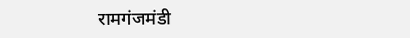रामगंजमंडी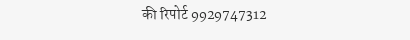की रिपोर्ट 9929747312